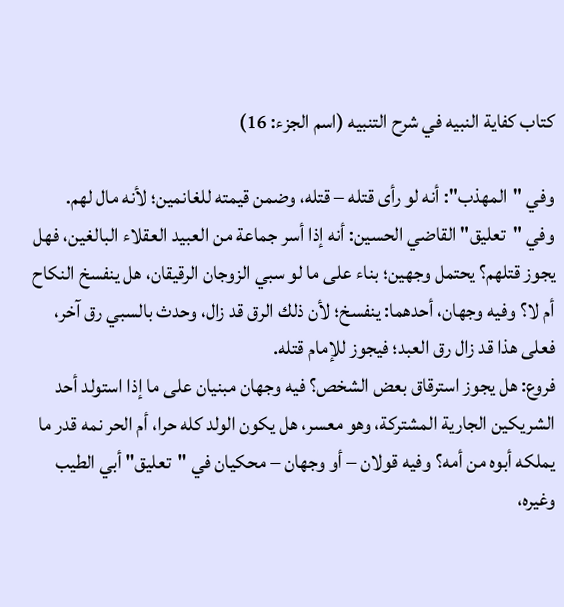كتاب كفاية النبيه في شرح التنبيه (اسم الجزء: 16)

وفي "المهذب": أنه لو رأى قتله – قتله، وضمن قيمته للغانمين؛ لأنه مال لهم.
وفي "تعليق" القاضي الحسين: أنه إذا أسر جماعة من العبيد العقلاء البالغين، فهل يجوز قتلهم؟ يحتمل وجهين؛ بناء على ما لو سبي الزوجان الرقيقان، هل ينفسخ النكاح أم لا؟ وفيه وجهان، أحدهما: ينفسخ؛ لأن ذلك الرق قد زال، وحدث بالسبي رق آخر، فعلى هذا قد زال رق العبد؛ فيجوز للإمام قتله.
فروع: هل يجوز استرقاق بعض الشخص؟ فيه وجهان مبنيان على ما إذا استولد أحد الشريكين الجارية المشتركة، وهو معسر، هل يكون الولد كله حرا، أم الحر نمه قدر ما يملكه أبوه من أمه؟ وفيه قولان – أو وجهان – محكيان في "تعليق" أبي الطيب وغيره،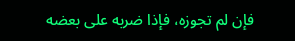فإن لم تجوزه، فإذا ضربه على بعضه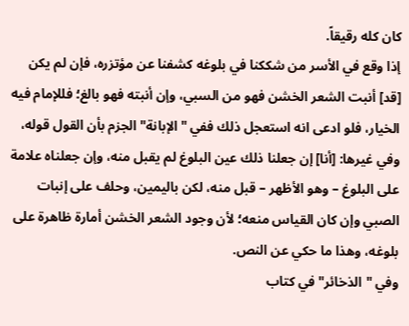كان كله رقيقاً.
إذا وقع في الأسر من شككنا في بلوغه كشفنا عن مؤتزره، فإن لم يكن [قد] أنبت الشعر الخشن فهو من السبي، وإن أنبته فهو بالغ؛ فللإمام فيه الخيار، فلو ادعى انه استعجل ذلك ففي "الإبانة" الجزم بأن القول قوله، وفي غيرها: [أنا] إن جعلنا ذلك عين البلوغ لم يقبل منه، وإن جعلناه علامة على البلوغ – وهو الأظهر – قبل منه، لكن باليمين، وحلف على إنبات الصبي وإن كان القياس منعه؛ لأن وجود الشعر الخشن أمارة ظاهرة على بلوغه، وهذا ما حكي عن النص.
وفي "الذخائر" في كتاب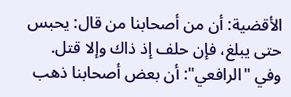الأقضية: أن من أصحابنا من قال: يحبس حتى يبلغ، فإن حلف إذ ذاك وإلا قتل.
وفي "الرافعي": أن بعض أصحابنا ذهب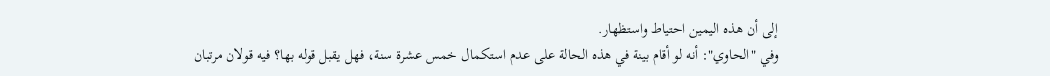إلى أن هذه اليمين احتياط واستظهار.
وفي "الحاوي": أنه لو أقام بينة في هذه الحالة على عدم استكمال خمس عشرة سنة، فهل يقبل قوله بها؟ فيه قولان مرتبان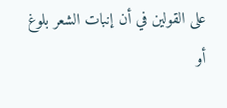على القولين في أن إنبات الشعر بلوغ أو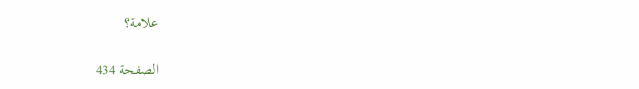علامة؟

الصفحة 434